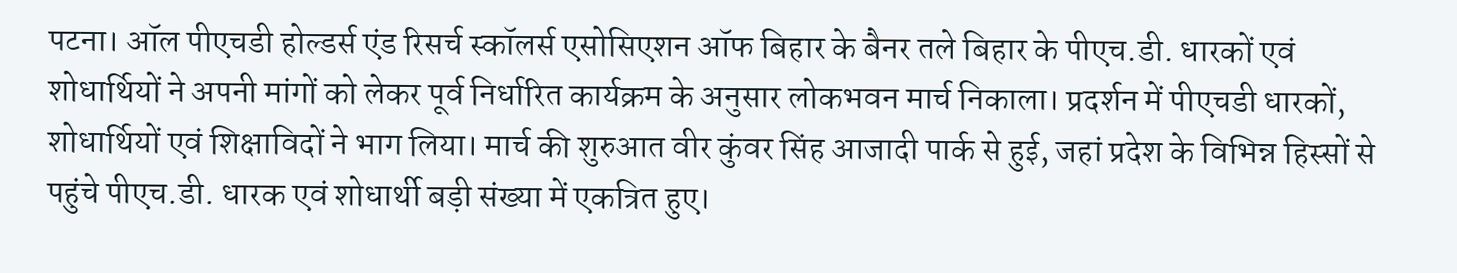पटना। ऑल पीएचडी होल्डर्स एंड रिसर्च स्कॉलर्स एसोसिएशन ऑफ बिहार के बैनर तले बिहार के पीएच.डी. धारकों एवं शोधार्थियों ने अपनी मांगों को लेकर पूर्व निर्धारित कार्यक्रम के अनुसार लोकभवन मार्च निकाला। प्रदर्शन में पीएचडी धारकों, शोधार्थियों एवं शिक्षाविदों ने भाग लिया। मार्च की शुरुआत वीर कुंवर सिंह आजादी पार्क से हुई, जहां प्रदेश के विभिन्न हिस्सों से पहुंचे पीएच.डी. धारक एवं शोधार्थी बड़ी संख्या में एकत्रित हुए।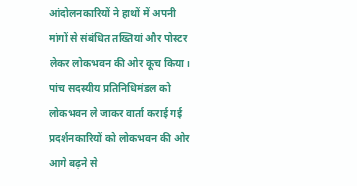आंदोलनकारियों ने हाथों में अपनी मांगों से संबंधित तख्तियां और पोस्टर लेकर लोकभवन की ओर कूच किया।
पांच सदस्यीय प्रतिनिधिमंडल को लोकभवन ले जाकर वार्ता कराई गई
प्रदर्शनकारियों को लोकभवन की ओर आगे बढ़ने से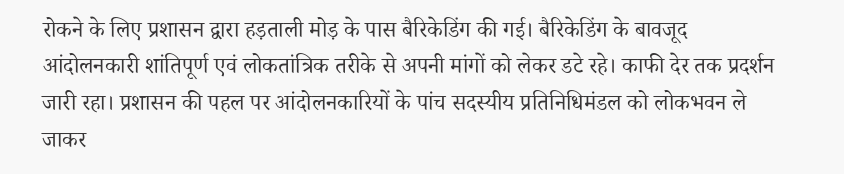रोकने के लिए प्रशासन द्वारा हड़ताली मोड़ के पास बैरिकेडिंग की गई। बैरिकेडिंग के बावजूद आंदोलनकारी शांतिपूर्ण एवं लोकतांत्रिक तरीके से अपनी मांगों को लेकर डटे रहे। काफी देर तक प्रदर्शन जारी रहा। प्रशासन की पहल पर आंदोलनकारियों के पांच सदस्यीय प्रतिनिधिमंडल को लोकभवन ले जाकर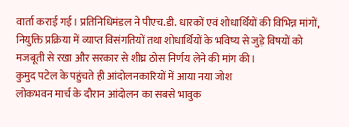वार्ता कराई गई। प्रतिनिधिमंडल ने पीएच.डी. धारकों एवं शोधार्थियों की विभिन्न मांगों, नियुक्ति प्रक्रिया में व्याप्त विसंगतियों तथा शोधार्थियों के भविष्य से जुड़े विषयों को मजबूती से रखा और सरकार से शीघ्र ठोस निर्णय लेने की मांग की।
कुमुद पटेल के पहुंचते ही आंदोलनकारियों में आया नया जोश
लोकभवन मार्च के दौरान आंदोलन का सबसे भावुक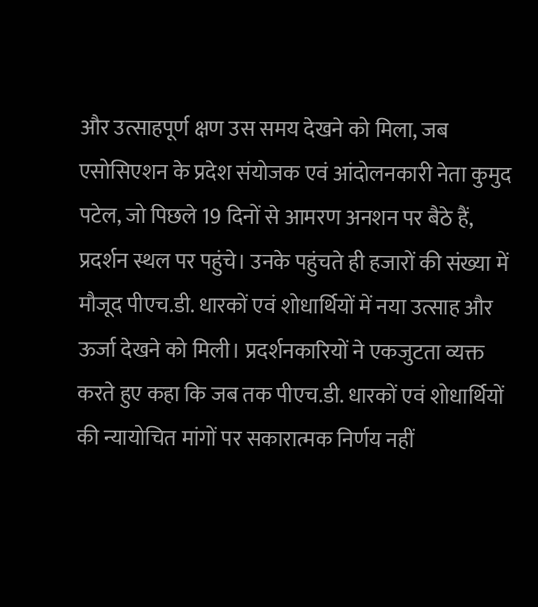और उत्साहपूर्ण क्षण उस समय देखने को मिला, जब एसोसिएशन के प्रदेश संयोजक एवं आंदोलनकारी नेता कुमुद पटेल, जो पिछले 19 दिनों से आमरण अनशन पर बैठे हैं, प्रदर्शन स्थल पर पहुंचे। उनके पहुंचते ही हजारों की संख्या में मौजूद पीएच.डी. धारकों एवं शोधार्थियों में नया उत्साह और ऊर्जा देखने को मिली। प्रदर्शनकारियों ने एकजुटता व्यक्त करते हुए कहा कि जब तक पीएच.डी. धारकों एवं शोधार्थियों की न्यायोचित मांगों पर सकारात्मक निर्णय नहीं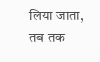लिया जाता, तब तक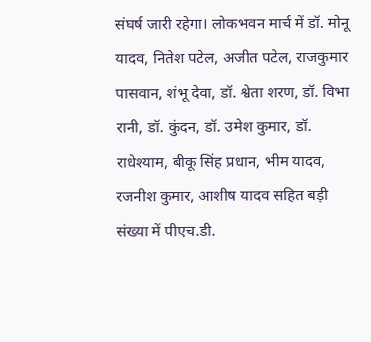संघर्ष जारी रहेगा। लोकभवन मार्च में डॉ. मोनू यादव, नितेश पटेल, अजीत पटेल, राजकुमार पासवान, शंभू देवा, डॉ. श्वेता शरण, डॉ. विभा रानी, डॉ. कुंदन, डॉ. उमेश कुमार, डॉ. राधेश्याम, बीकू सिंह प्रधान, भीम यादव, रजनीश कुमार, आशीष यादव सहित बड़ी संख्या में पीएच.डी.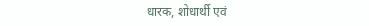धारक, शोधार्थी एवं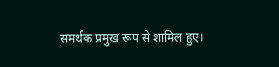समर्थक प्रमुख रूप से शामिल हुए।